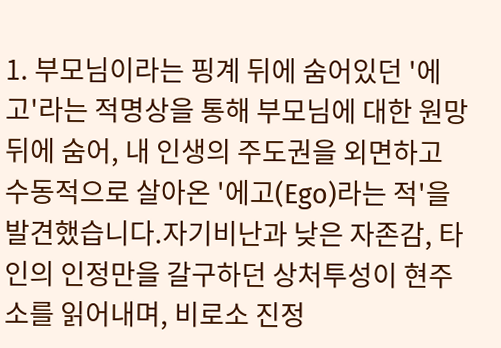1. 부모님이라는 핑계 뒤에 숨어있던 '에고'라는 적명상을 통해 부모님에 대한 원망 뒤에 숨어, 내 인생의 주도권을 외면하고 수동적으로 살아온 '에고(Ego)라는 적'을 발견했습니다.자기비난과 낮은 자존감, 타인의 인정만을 갈구하던 상처투성이 현주소를 읽어내며, 비로소 진정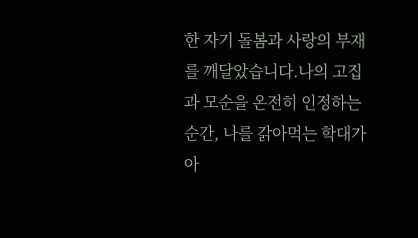한 자기 돌봄과 사랑의 부재를 깨달았습니다.나의 고집과 모순을 온전히 인정하는 순간, 나를 갉아먹는 학대가 아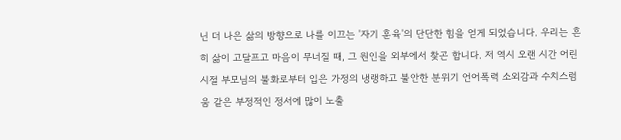닌 더 나은 삶의 방향으로 나를 이끄는 '자기 훈육'의 단단한 힘을 얻게 되었습니다. 우리는 흔히 삶이 고달프고 마음이 무너질 때, 그 원인을 외부에서 찾곤 합니다. 저 역시 오랜 시간 어린 시절 부모님의 불화로부터 입은 가정의 냉랭하고 불안한 분위기 언어폭력 소외감과 수치스럼움 같은 부정적인 정서에 많이 노출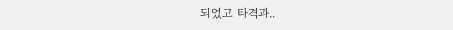되었고 타격과..